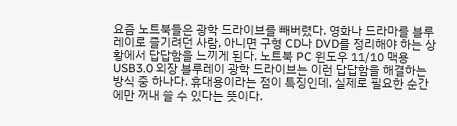요즘 노트북들은 광학 드라이브를 빼버렸다. 영화나 드라마를 블루레이로 즐기려던 사람, 아니면 구형 CD나 DVD를 정리해야 하는 상황에서 답답함을 느끼게 된다. 노트북 PC 윈도우 11/10 맥용 USB3.0 외장 블루레이 광학 드라이브는 이런 답답함을 해결하는 방식 중 하나다. 휴대용이라는 점이 특징인데, 실제로 필요한 순간에만 꺼내 쓸 수 있다는 뜻이다.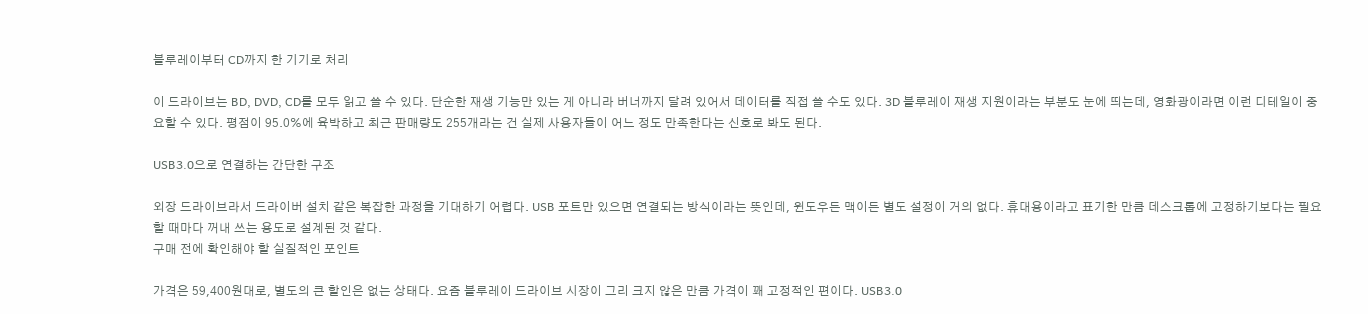블루레이부터 CD까지 한 기기로 처리

이 드라이브는 BD, DVD, CD를 모두 읽고 쓸 수 있다. 단순한 재생 기능만 있는 게 아니라 버너까지 달려 있어서 데이터를 직접 쓸 수도 있다. 3D 블루레이 재생 지원이라는 부분도 눈에 띄는데, 영화광이라면 이런 디테일이 중요할 수 있다. 평점이 95.0%에 육박하고 최근 판매량도 255개라는 건 실제 사용자들이 어느 정도 만족한다는 신호로 봐도 된다.

USB3.0으로 연결하는 간단한 구조

외장 드라이브라서 드라이버 설치 같은 복잡한 과정을 기대하기 어렵다. USB 포트만 있으면 연결되는 방식이라는 뜻인데, 윈도우든 맥이든 별도 설정이 거의 없다. 휴대용이라고 표기한 만큼 데스크톱에 고정하기보다는 필요할 때마다 꺼내 쓰는 용도로 설계된 것 같다.
구매 전에 확인해야 할 실질적인 포인트

가격은 59,400원대로, 별도의 큰 할인은 없는 상태다. 요즘 블루레이 드라이브 시장이 그리 크지 않은 만큼 가격이 꽤 고정적인 편이다. USB3.0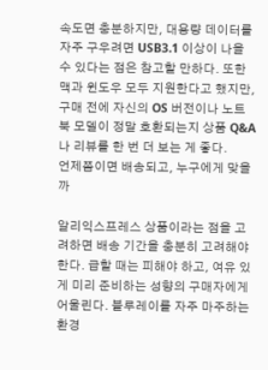속도면 충분하지만, 대용량 데이터를 자주 구우려면 USB3.1 이상이 나을 수 있다는 점은 참고할 만하다. 또한 맥과 윈도우 모두 지원한다고 했지만, 구매 전에 자신의 OS 버전이나 노트북 모델이 정말 호환되는지 상품 Q&A나 리뷰를 한 번 더 보는 게 좋다.
언제쯤이면 배송되고, 누구에게 맞을까

알리익스프레스 상품이라는 점을 고려하면 배송 기간을 충분히 고려해야 한다. 급할 때는 피해야 하고, 여유 있게 미리 준비하는 성향의 구매자에게 어울린다. 블루레이를 자주 마주하는 환경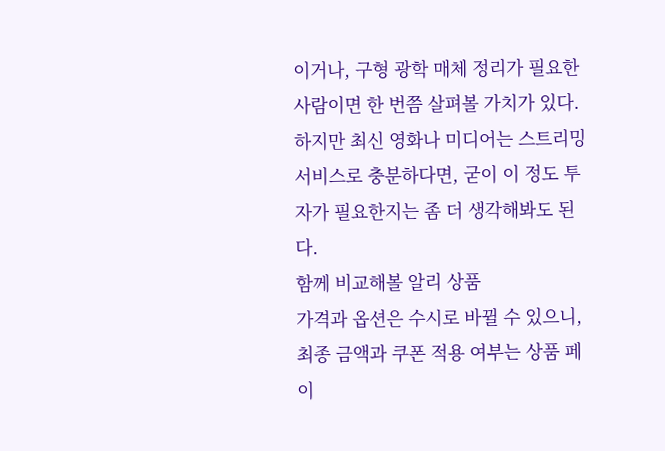이거나, 구형 광학 매체 정리가 필요한 사람이면 한 번쯤 살펴볼 가치가 있다. 하지만 최신 영화나 미디어는 스트리밍 서비스로 충분하다면, 굳이 이 정도 투자가 필요한지는 좀 더 생각해봐도 된다.
함께 비교해볼 알리 상품
가격과 옵션은 수시로 바뀔 수 있으니, 최종 금액과 쿠폰 적용 여부는 상품 페이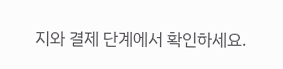지와 결제 단계에서 확인하세요.